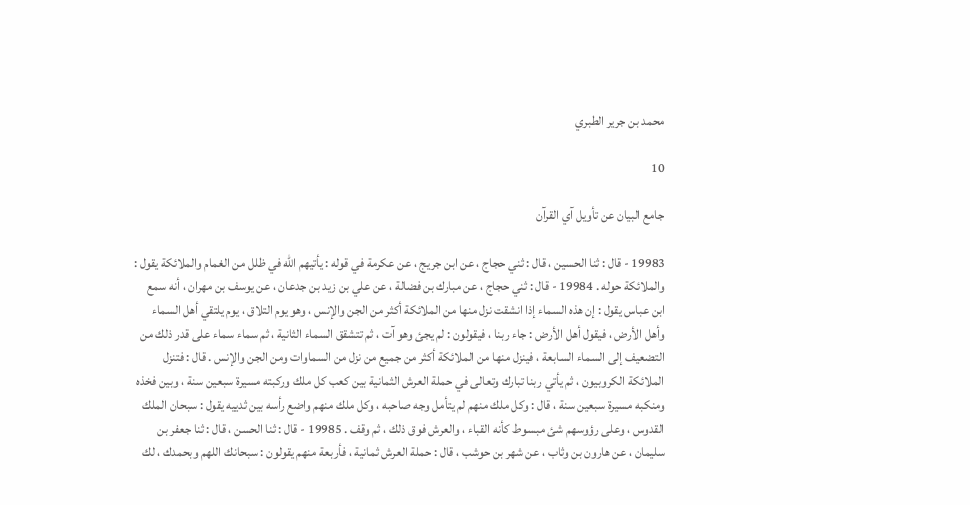محمد بن جرير الطبري

10

جامع البيان عن تأويل آي القرآن

19983 - قال : ثنا الحسين ، قال : ثني حجاج ، عن ابن جريج ، عن عكرمة في قوله : يأتيهم الله في ظلل من الغمام والملائكة يقول : والملائكة حوله . 19984 - قال : ثني حجاج ، عن مبارك بن فضالة ، عن علي بن زيد بن جدعان ، عن يوسف بن مهران ، أنه سمع ابن عباس يقول : إن هذه السماء إذا انشقت نزل منها من الملائكة أكثر من الجن والإنس ، وهو يوم التلاق ، يوم يلتقي أهل السماء وأهل الأرض ، فيقول أهل الأرض : جاء ربنا ، فيقولون : لم يجئ وهو آت ، ثم تتشقق السماء الثانية ، ثم سماء سماء على قدر ذلك من التضعيف إلى السماء السابعة ، فينزل منها من الملائكة أكثر من جميع من نزل من السماوات ومن الجن والإنس . قال : فتنزل الملائكة الكروبيون ، ثم يأتي ربنا تبارك وتعالى في حملة العرش الثمانية بين كعب كل ملك وركبته مسيرة سبعين سنة ، وبين فخذه ومنكبه مسيرة سبعين سنة ، قال : وكل ملك منهم لم يتأمل وجه صاحبه ، وكل ملك منهم واضع رأسه بين ثدييه يقول : سبحان الملك القدوس ، وعلى رؤوسهم شئ مبسوط كأنه القباء ، والعرش فوق ذلك ، ثم وقف . 19985 - قال : ثنا الحسن ، قال : ثنا جعفر بن سليمان ، عن هارون بن وثاب ، عن شهر بن حوشب ، قال : حملة العرش ثمانية ، فأربعة منهم يقولون : سبحانك اللهم وبحمدك ، لك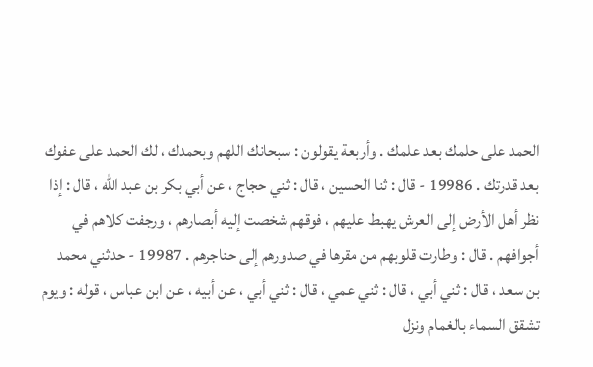الحمد على حلمك بعد علمك . وأربعة يقولون : سبحانك اللهم وبحمدك ، لك الحمد على عفوك بعد قدرتك . 19986 - قال : ثنا الحسين ، قال : ثني حجاج ، عن أبي بكر بن عبد الله ، قال : إذا نظر أهل الأرض إلى العرش يهبط عليهم ، فوقهم شخصت إليه أبصارهم ، ورجفت كلاهم في أجوافهم . قال : وطارت قلوبهم من مقرها في صدورهم إلى حناجرهم . 19987 - حدثني محمد بن سعد ، قال : ثني أبي ، قال : ثني عمي ، قال : ثني أبي ، عن أبيه ، عن ابن عباس ، قوله : ويوم تشقق السماء بالغمام ونزل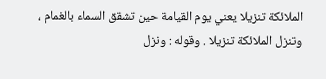الملائكة تنزيلا يعني يوم القيامة حين تشقق السماء بالغمام ، وتنزل الملائكة تنزيلا . وقوله : ونزل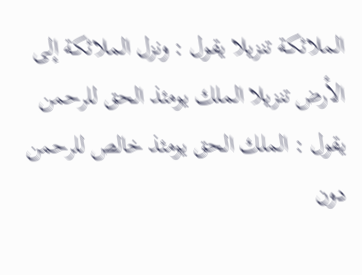الملائكة تنزيلا يقول : ونزل الملائكة إلى الأرض تنزيلا الملك يومئذ الحق للرحمن يقول : الملك الحق يومئذ خالص للرحمن دون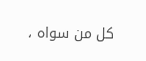كل من سواه ،